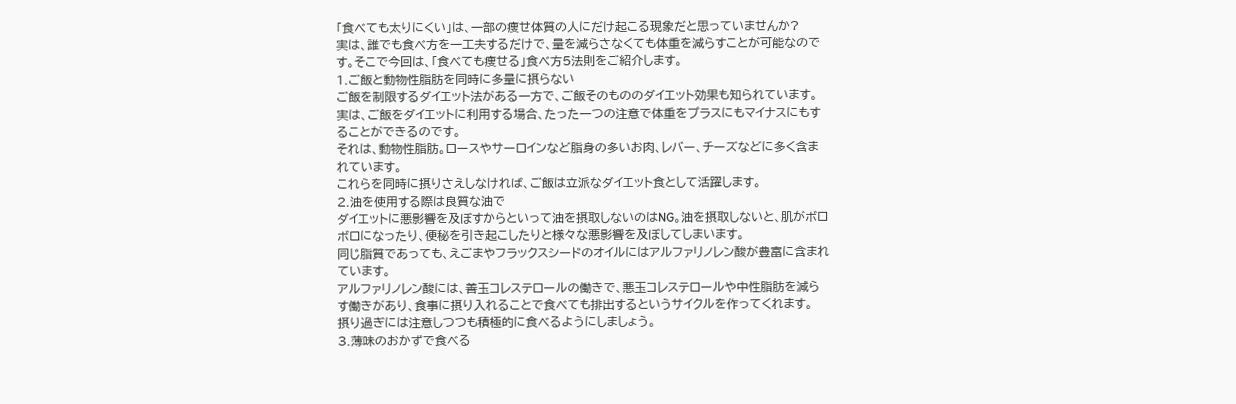「食べても太りにくい」は、一部の痩せ体質の人にだけ起こる現象だと思っていませんか?
実は、誰でも食べ方を一工夫するだけで、量を減らさなくても体重を減らすことが可能なのです。そこで今回は、「食べても痩せる」食べ方5法則をご紹介します。
1.ご飯と動物性脂肪を同時に多量に摂らない
ご飯を制限するダイエット法がある一方で、ご飯そのもののダイエット効果も知られています。
実は、ご飯をダイエットに利用する場合、たった一つの注意で体重をプラスにもマイナスにもすることができるのです。
それは、動物性脂肪。ロースやサーロインなど脂身の多いお肉、レバー、チーズなどに多く含まれています。
これらを同時に摂りさえしなければ、ご飯は立派なダイエット食として活躍します。
2.油を使用する際は良質な油で
ダイエットに悪影響を及ぼすからといって油を摂取しないのはNG。油を摂取しないと、肌がボロボロになったり、便秘を引き起こしたりと様々な悪影響を及ぼしてしまいます。
同じ脂質であっても、えごまやフラックスシードのオイルにはアルファリノレン酸が豊富に含まれています。
アルファリノレン酸には、善玉コレステロールの働きで、悪玉コレステロールや中性脂肪を減らす働きがあり、食事に摂り入れることで食べても排出するというサイクルを作ってくれます。
摂り過ぎには注意しつつも積極的に食べるようにしましょう。
3.薄味のおかずで食べる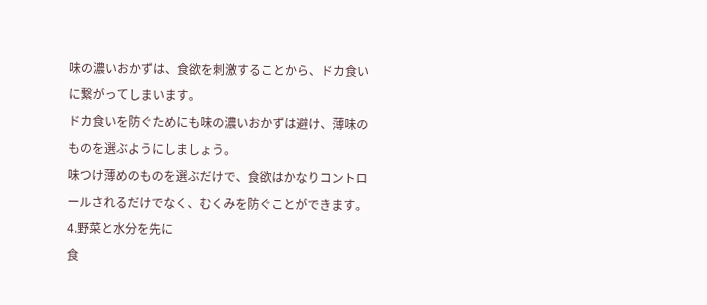味の濃いおかずは、食欲を刺激することから、ドカ食いに繋がってしまいます。
ドカ食いを防ぐためにも味の濃いおかずは避け、薄味のものを選ぶようにしましょう。
味つけ薄めのものを選ぶだけで、食欲はかなりコントロールされるだけでなく、むくみを防ぐことができます。
4.野菜と水分を先に
食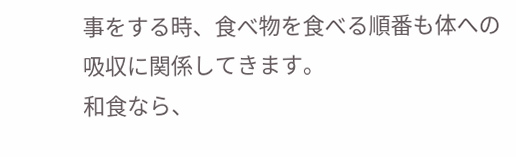事をする時、食べ物を食べる順番も体への吸収に関係してきます。
和食なら、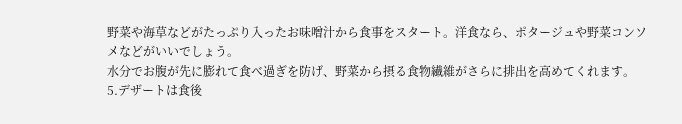野菜や海草などがたっぷり入ったお味噌汁から食事をスタート。洋食なら、ポタージュや野菜コンソメなどがいいでしょう。
水分でお腹が先に膨れて食べ過ぎを防げ、野菜から摂る食物繊維がさらに排出を高めてくれます。
5.デザートは食後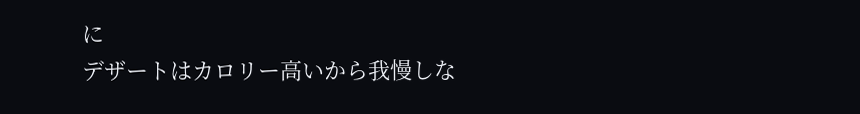に
デザートはカロリー高いから我慢しな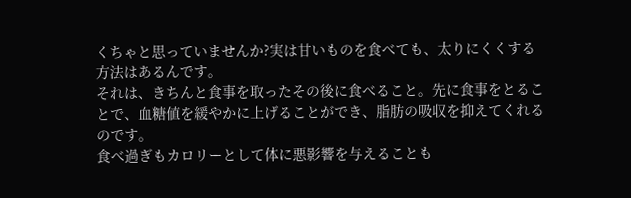くちゃと思っていませんか?実は甘いものを食べても、太りにくくする方法はあるんです。
それは、きちんと食事を取ったその後に食べること。先に食事をとることで、血糖値を緩やかに上げることができ、脂肪の吸収を抑えてくれるのです。
食べ過ぎもカロリーとして体に悪影響を与えることも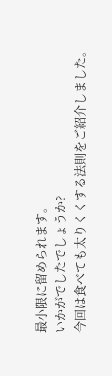最小限に留められます。
いかがでしたでしょうか?
今回は食べても太りくくする法則をご紹介しました。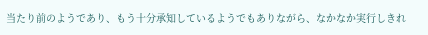当たり前のようであり、もう十分承知しているようでもありながら、なかなか実行しきれ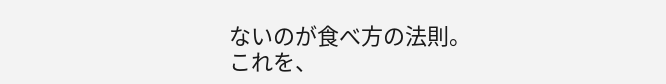ないのが食べ方の法則。
これを、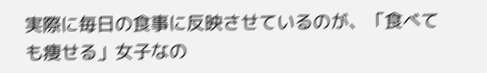実際に毎日の食事に反映させているのが、「食べても痩せる」女子なの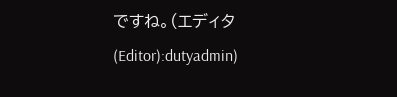ですね。(エディタ(Editor):dutyadmin)